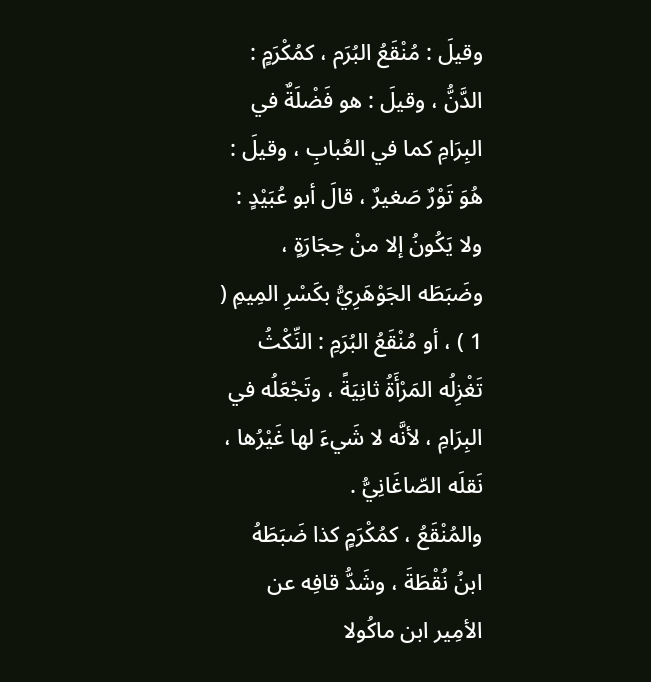وقيلَ : مُنْقَعُ البُرَم ، كمُكْرَمٍ : الدَّنُّ ، وقيلَ : هو فَضْلَةٌ في البِرَامِ كما في العُبابِ ، وقيلَ : هُوَ تَوْرٌ صَغيرٌ ، قالَ أبو عُبَيْدٍ : ولا يَكُونُ إلا منْ حِجَارَةٍ ، وضَبَطَه الجَوْهَرِيُّ بكَسْرِ المِيمِ ( 1 ) ، أو مُنْقَعُ البُرَمِ : النِّكْثُ تَغْزِلُه المَرْأَةُ ثانِيَةً ، وتَجْعَلُه في البِرَامِ ، لأنَّه لا شَيءَ لها غَيْرُها ، نَقلَه الصّاغَانِيُّ .
والمُنْقَعُ ، كمُكْرَمٍ كذا ضَبَطَهُ ابنُ نُقْطَةَ ، وشَدُّ قافِه عن الأمِير ابن ماكُولا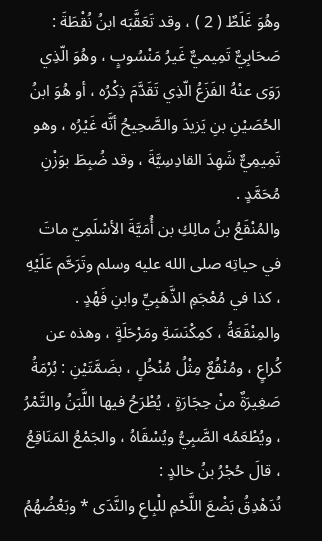وهُوَ غَلَطٌ ( 2 ) ، وقد تَعَقَّبَه ابنُ نُقْطَةَ : صَحَابِيٌّ تَمِيميٌّ غَيرُ مَنْسُوبٍ ، وهُوَ الّذِي رَوَى عنْهُ الفَزَعُ الّذِي تَقَدَّمَ ذِكْرُه ، أو هُوَ ابنُ الحُصَيْنِ بنِ يَزيدَ والصَّحِيحُ أنَّه غَيْرُه ، وهو تَمِيمِيٌّ شَهِدَ القادِسِيَّةَ ، وقد ضُبِطَ بوَزْنِ مُحَمَّدٍ .
والمُنْقَعُ بنُ مالِكِ بن أُمَيَّةَ الأسْلَمِيّ ماتَ في حياتِه صلى الله عليه وسلم وتَرَحَّم عَلَيْهِ ، كذا في مُعْجَمِ الذَّهَبِيِّ وابنِ فَهْدٍ .
والمِنْقَعَةُ ، كمِكْنَسَةِ ومَرْحَلَةٍ ، وهذه عن كُراعٍ ، ومُنْقُعٌ مِثْلُ مُنْخُلٍ ، بضَمَّتَيْنِ : بُرْمَةُ صَغِيرَةٌ منْ حِجَارَةٍ ، يُطْرَحُ فيها اللَّبَنُ والتَّمْرُ ، ويُطْعَمُه الصَّبِيُّ ويُسْقَاهُ ، والجَمْعُ المَنَاقِعُ ، قالَ حُجْرُ بنُ خالدٍ :
نُدَهْدِقُ بَضْعَ اللَّحْمِ للْبِاعِ والنَّدَى * وبَعْضُهُمُ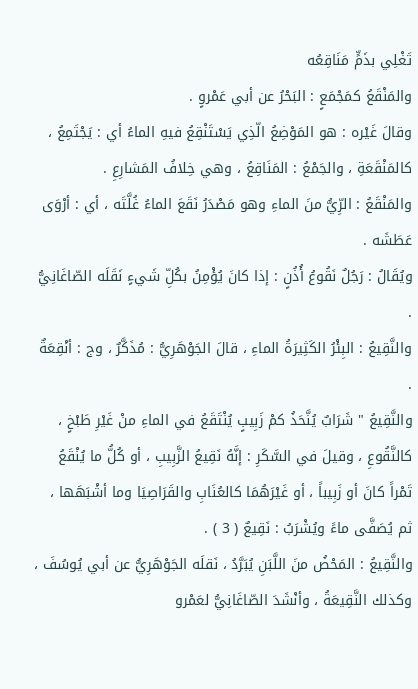تَغْلِي بذَمٍّ مَنَاقِعُه
والمَنْقَعُ كمَجْمَعٍ : البَحْرُ عن أبي عَمْروٍ .
وقالَ غَيْره : هو المَوْضِعُ الّذِي يَسْتَنْقِعُ فيهِ الماءُ أي : يَجْتَمِعُ ، كالمَنْقَعَةِ ، والجَمْعُ : المَنَاقِعُ ، وهي خِلافُ المَشارِعِ .
والمَنْقَعُ : الرِّيُّ منَ الماءِ وهو مَصْدَرُ نَقَعَ الماءُ غُلَّتَه ، أي : أرْوَى عَطَشَه .
ويُقَالُ : رَجُلٌ نَقُوعُ أُذُنٍ : إذا كانَ يُؤْمِنُ بكُلِّ شَيءٍ نَقَلَه الصّاغَانِيُّ .
والنَّقِيعُ : البِئْرُ الكَثِيرَةُ الماءِ ، قالَ الجَوْهَرِيُّ : مُذَكَّرٌ ، وج : أنْقِعَةٌ .
والنَّقِيعُ " شَرَابٌ يُنَّحَذُ كمْ زَبِيبٍ يُنْتَقَعُ في الماءِ منْ غَيْرِ طَبْخٍ ، كالنَّقُوعِ ، وقيلَ في السَّكَرِ : إنَّهُ نَقِيعُ الزَّبِيبِ ، أو كُلُّ ما يُنْقَعُ تَمْراً كانَ أو زَبِيباً ، أو غَيْرَهُمَا كالعُنَابِ والقَرَاصِيَا وما أشْبَهَها ، ثم يُصَفَّى ماءً ويُشْرَبُ : نَقِيعٌ ( 3 ) .
والنَّقِيعُ : المَحْضُ منَ اللَّبَنِ يُبَرَّدُ ، نَقلَه الجَوْهَرِيُّ عن أبي يُوسُفَ ، وكذلك النَّقِيعَةُ ، وأنْشَدَ الصّاغَانِيُّ لعَمْرو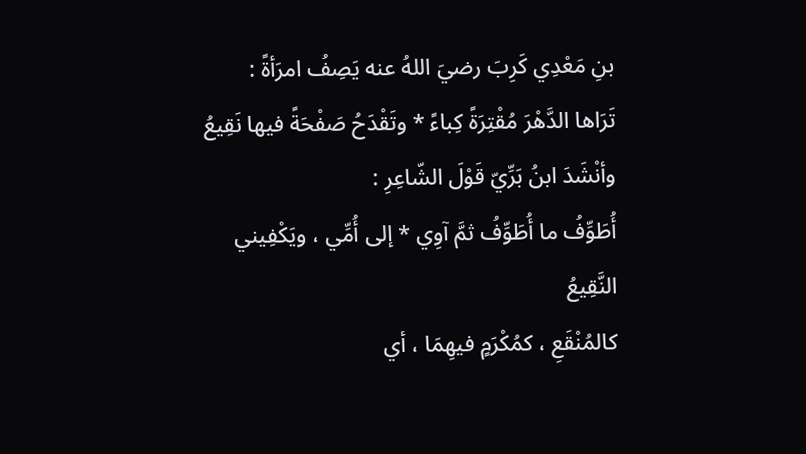بنِ مَعْدِي كَرِبَ رضيَ اللهُ عنه يَصِفُ امرَأةً :
تَرَاها الدَّهْرَ مُقْتِرَةً كِباءً * وتَقْدَحُ صَفْحَةً فيها نَقِيعُ
وأنْشَدَ ابنُ بَرِّيّ قَوْلَ الشّاعِرِ :
أُطَوِّفُ ما أُطَوِّفُ ثمَّ آوِي * إلى أُمِّي ، ويَكْفِيني النَّقِيعُ
كالمُنْقَعِ ، كمُكْرَمٍ فيهِمَا ، أي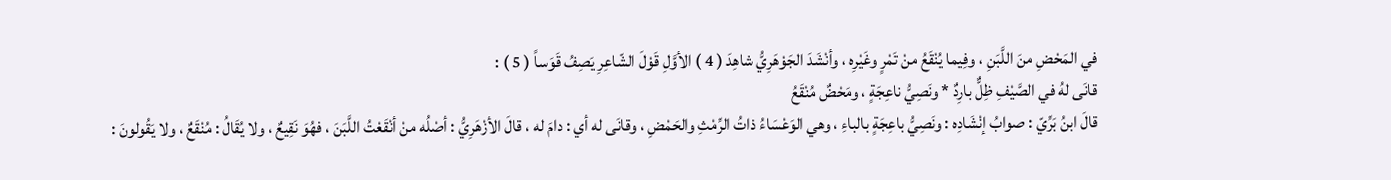في المَحْضِ منَ اللَّبَنِ ، وفِيما يُنْقَعُ منْ تَمْرٍ وغَيْرِه ، وأنْشَدَ الجَوْهَرِيُّ شاهِدَ ( 4 ) الأوَّلِ قَوْلَ الشّاعِرِ يَصِفُ قَوَساً ( 5 ) :
قانَى لهُ في الصَّيْفِ ظِلٌّ بارِدٌ * ونَصِيُّ ناعِجَةٍ ، ومَحْضٌ مُنْقَعُ
قالَ ابنُ بَرِّيّ : صوابُ إنْشَادِه : ونَصِيُّ باعِجَةٍ بالباءِ ، وهي الوَعْسَاءُ ذاتُ الرِّمْثِ والحَمْضِ ، وقانَى له أي : دامَ له ، قالَ الأزْهَرِيُّ : أصْلُه منْ أنْقَعْتُ اللَّبَنَ ، فهُوَ نَقِيعٌ ، ولا يُقَالُ : مُنْقَعٌ ، ولا يَقُولونَ :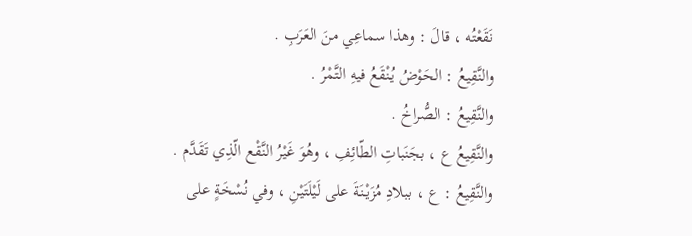نَقَعْتُه ، قالَ : وهذا سماعِي منَ العَرَبِ .
والنَّقِيعُ : الحَوْضُ يُنْقَعُ فيهِ التَّمْرُ .
والنَّقِيعُ : الصُّراخُ .
والنَّقِيعُ ع ، بجَنَباتِ الطّائِفِ ، وهُوَ غَيْرُ النَّقْع الّذِي تَقَدَّم .
والنَّقِيعُ : ع ، ببلادِ مُزَيْنَةَ على لَيْلَتَيْنِ ، وفي نُسْخَةٍ على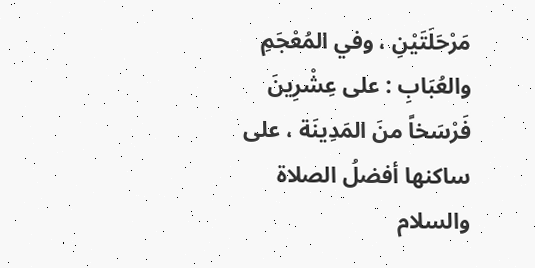مَرْحَلَتَيْنِ ، وفي المُعْجَمِ والعُبَابِ : على عِشْرِينَ فَرْسَخاً منَ المَدِينَة ، على ساكنها أفضلُ الصلاة والسلام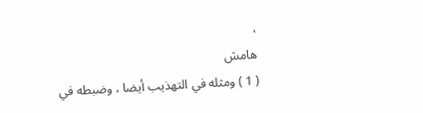،
هامش
( 1 ) ومثله في التهذيب أيضا ، وضبطه في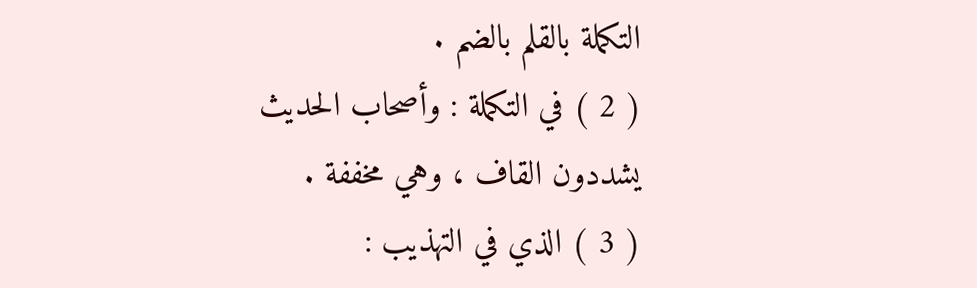التكملة بالقلم بالضم .
( 2 ) في التكملة : وأصحاب الحديث يشددون القاف ، وهي مخففة .
( 3 ) الذي في التهذيب :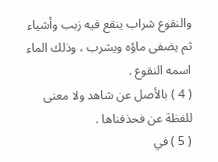والنقوع شراب ينقع فيه زبب وأشياء ثم يضفى ماؤه ويشرب ، وذلك الماء اسمه النقوع .
( 4 ) بالأصل عن شاهد ولا معنى للفظة عن فحذفناها .
( 5 ) في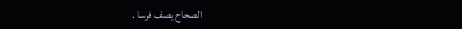الصحاح يصف فرسا .